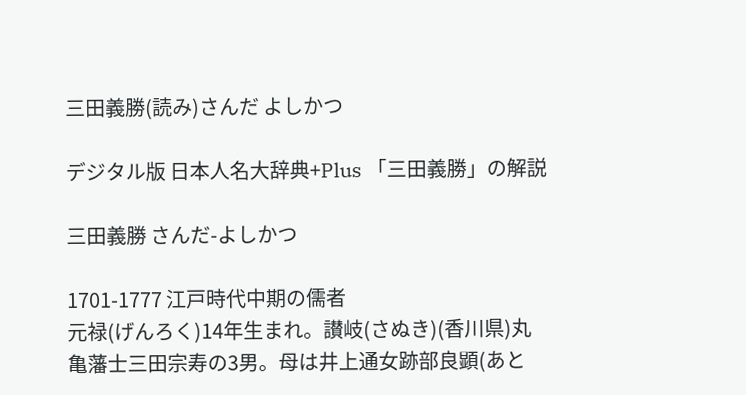三田義勝(読み)さんだ よしかつ

デジタル版 日本人名大辞典+Plus 「三田義勝」の解説

三田義勝 さんだ-よしかつ

1701-1777 江戸時代中期の儒者
元禄(げんろく)14年生まれ。讃岐(さぬき)(香川県)丸亀藩士三田宗寿の3男。母は井上通女跡部良顕(あと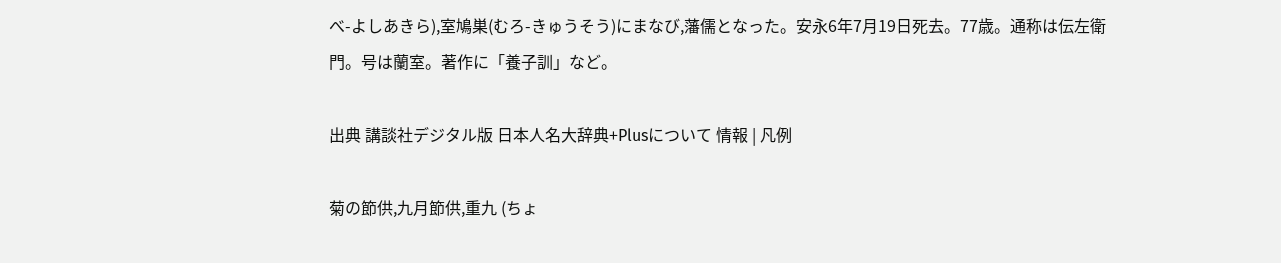べ-よしあきら),室鳩巣(むろ-きゅうそう)にまなび,藩儒となった。安永6年7月19日死去。77歳。通称は伝左衛門。号は蘭室。著作に「養子訓」など。

出典 講談社デジタル版 日本人名大辞典+Plusについて 情報 | 凡例

菊の節供,九月節供,重九 (ちょ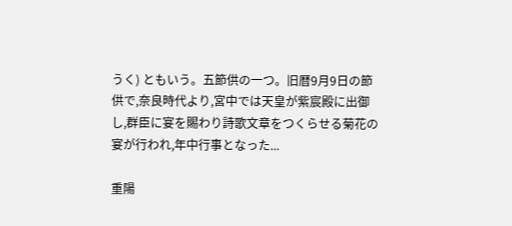うく) ともいう。五節供の一つ。旧暦9月9日の節供で,奈良時代より,宮中では天皇が紫宸殿に出御し,群臣に宴を賜わり詩歌文章をつくらせる菊花の宴が行われ,年中行事となった...

重陽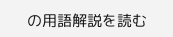の用語解説を読む